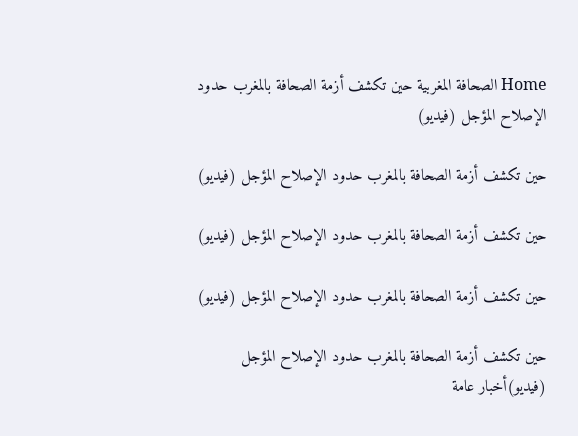Home الصحافة المغربية حين تكشف أزمة الصحافة بالمغرب حدود الإصلاح المؤجل (فيديو)

حين تكشف أزمة الصحافة بالمغرب حدود الإصلاح المؤجل (فيديو)

حين تكشف أزمة الصحافة بالمغرب حدود الإصلاح المؤجل (فيديو)

حين تكشف أزمة الصحافة بالمغرب حدود الإصلاح المؤجل (فيديو)

حين تكشف أزمة الصحافة بالمغرب حدود الإصلاح المؤجل (فيديو)أخبار عامة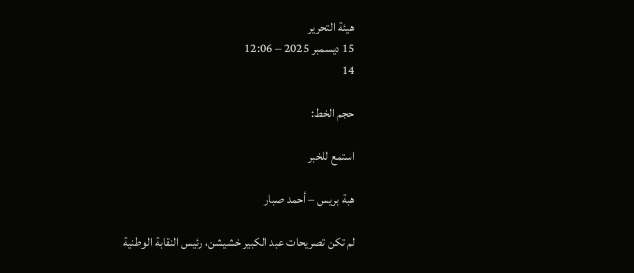هيئة التحرير
15 ديسمبر 2025 – 12:06
14

حجم الخط:

استمع للخبر

هبة بريس – أحمد صبار

لم تكن تصريحات عبد الكبير خشيشن، رئيس النقابة الوطنية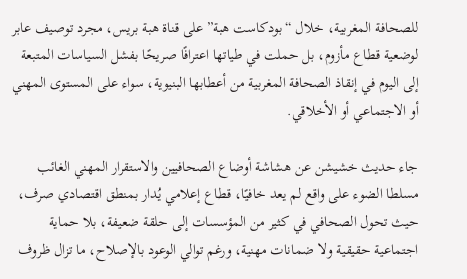للصحافة المغربية، خلال “بودكاست هبة”على قناة هبة بريس، مجرد توصيف عابر لوضعية قطاع مأزوم، بل حملت في طياتها اعترافًا صريحًا بفشل السياسات المتبعة إلى اليوم في إنقاذ الصحافة المغربية من أعطابها البنيوية، سواء على المستوى المهني أو الاجتماعي أو الأخلاقي.

جاء حديث خشيشن عن هشاشة أوضاع الصحافيين والاستقرار المهني الغائب مسلطا الضوء على واقع لم يعد خافيًا، قطاع إعلامي يُدار بمنطق اقتصادي صرف، حيث تحول الصحافي في كثير من المؤسسات إلى حلقة ضعيفة، بلا حماية اجتماعية حقيقية ولا ضمانات مهنية، ورغم توالي الوعود بالإصلاح، ما تزال ظروف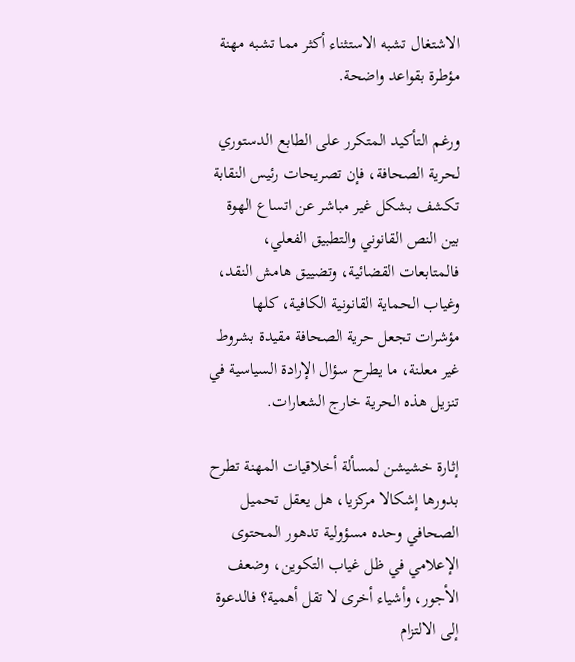الاشتغال تشبه الاستثناء أكثر مما تشبه مهنة مؤطرة بقواعد واضحة.

ورغم التأكيد المتكرر على الطابع الدستوري لحرية الصحافة، فإن تصريحات رئيس النقابة تكشف بشكل غير مباشر عن اتساع الهوة بين النص القانوني والتطبيق الفعلي، فالمتابعات القضائية، وتضييق هامش النقد، وغياب الحماية القانونية الكافية، كلها مؤشرات تجعل حرية الصحافة مقيدة بشروط غير معلنة، ما يطرح سؤال الإرادة السياسية في تنزيل هذه الحرية خارج الشعارات.

إثارة خشيشن لمسألة أخلاقيات المهنة تطرح بدورها إشكالا مركزيا، هل يعقل تحميل الصحافي وحده مسؤولية تدهور المحتوى الإعلامي في ظل غياب التكوين، وضعف الأجور، وأشياء أخرى لا تقل أهمية؟ فالدعوة إلى الالتزام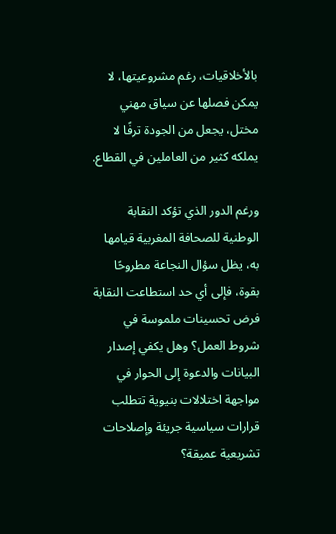بالأخلاقيات، رغم مشروعيتها، لا يمكن فصلها عن سياق مهني مختل، يجعل من الجودة ترفًا لا يملكه كثير من العاملين في القطاع.

ورغم الدور الذي تؤكد النقابة الوطنية للصحافة المغربية قيامها به، يظل سؤال النجاعة مطروحًا بقوة، فإلى أي حد استطاعت النقابة فرض تحسينات ملموسة في شروط العمل؟ وهل يكفي إصدار البيانات والدعوة إلى الحوار في مواجهة اختلالات بنيوية تتطلب قرارات سياسية جريئة وإصلاحات تشريعية عميقة؟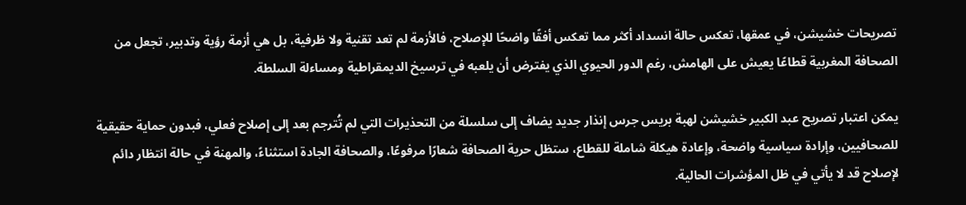تصريحات خشيشن، في عمقها، تعكس حالة انسداد أكثر مما تعكس أفقًا واضحًا للإصلاح، فالأزمة لم تعد تقنية ولا ظرفية، بل هي أزمة رؤية وتدبير، تجعل من الصحافة المغربية قطاعًا يعيش على الهامش، رغم الدور الحيوي الذي يفترض أن يلعبه في ترسيخ الديمقراطية ومساءلة السلطة.

يمكن اعتبار تصريح عبد الكبير خشيشن لهبة بريس جرس إنذار جديد يضاف إلى سلسلة من التحذيرات التي لم تُترجم بعد إلى إصلاح فعلي، فبدون حماية حقيقية للصحافيين، وإرادة سياسية واضحة، وإعادة هيكلة شاملة للقطاع، ستظل حرية الصحافة شعارًا مرفوعًا، والصحافة الجادة استثناءً، والمهنة في حالة انتظار دائم لإصلاح قد لا يأتي في ظل المؤشرات الحالية.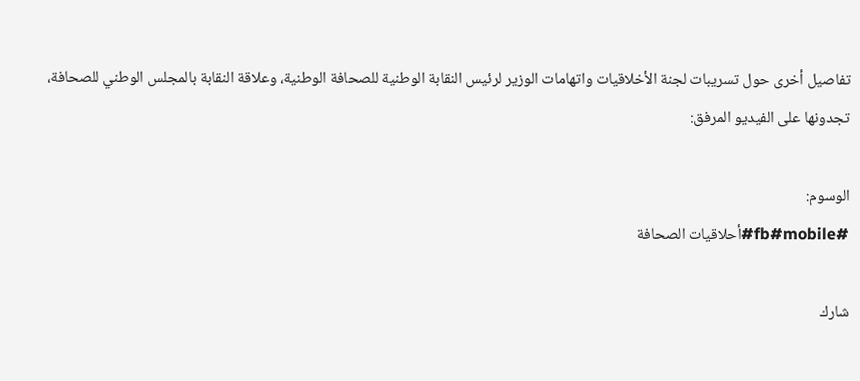تفاصيل أخرى حول تسريبات لجنة الأخلاقيات واتهامات الوزير لرئيس النقابة الوطنية للصحافة الوطنية، وعلاقة النقابة بالمجلس الوطني للصحافة، تجدونها على الفيديو المرفق:

الوسوم:
#fb#mobile#أحلاقيات الصحافة

شارك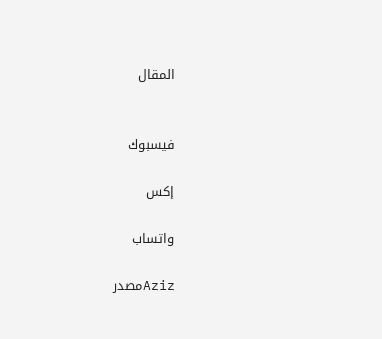المقال


فيسبوك

إكس

واتساب

Azizمصدر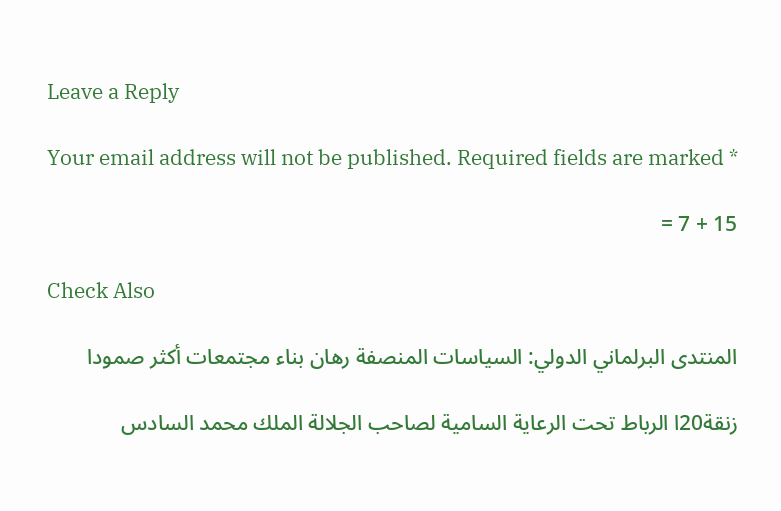Leave a Reply

Your email address will not be published. Required fields are marked *

15 + 7 =

Check Also

المنتدى البرلماني الدولي: السياسات المنصفة رهان بناء مجتمعات أكثر صمودا

زنقة20ا الرباط تحت الرعاية السامية لصاحب الجلالة الملك محمد السادس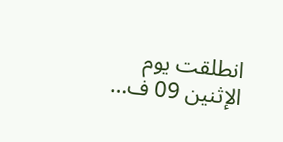انطلقت يوم الإثنين 09 ف…